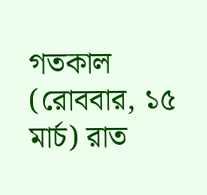গতকাল (রোববার, ১৫ মার্চ) রাত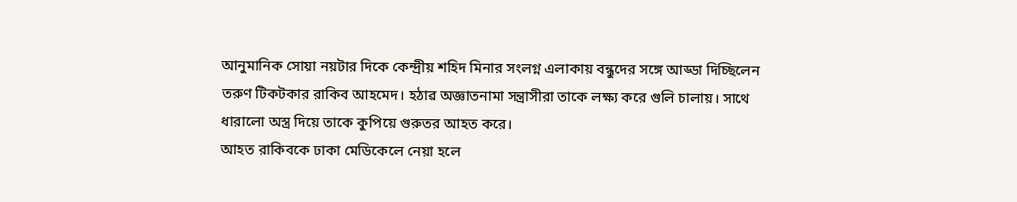আনুমানিক সোয়া নয়টার দিকে কেন্দ্রীয় শহিদ মিনার সংলগ্ন এলাকায় বন্ধুদের সঙ্গে আড্ডা দিচ্ছিলেন তরুণ টিকটকার রাকিব আহমেদ। হঠাৱ অজ্ঞাতনামা সন্ত্রাসীরা তাকে লক্ষ্য করে গুলি চালায়। সাথে ধারালো অস্ত্র দিয়ে তাকে কুপিয়ে গুরুতর আহত করে।
আহত রাকিবকে ঢাকা মেডিকেলে নেয়া হলে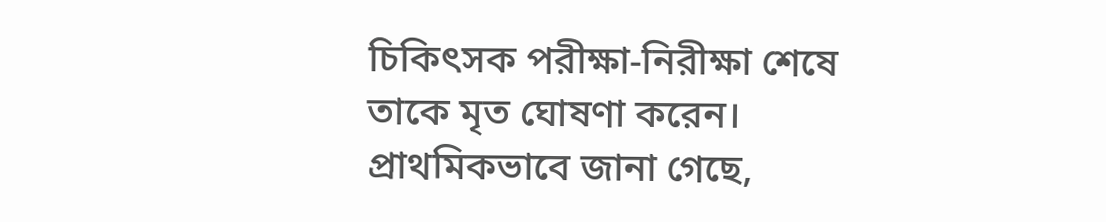চিকিৎসক পরীক্ষা-নিরীক্ষা শেষে তাকে মৃত ঘোষণা করেন।
প্রাথমিকভাবে জানা গেছে,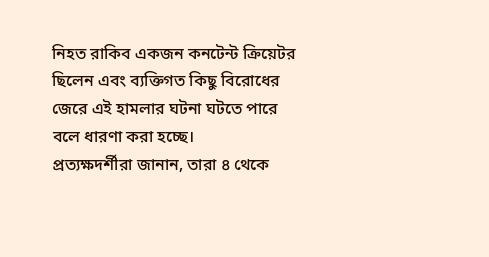নিহত রাকিব একজন কনটেন্ট ক্রিয়েটর ছিলেন এবং ব্যক্তিগত কিছু বিরোধের জেরে এই হামলার ঘটনা ঘটতে পারে বলে ধারণা করা হচ্ছে।
প্রত্যক্ষদর্শীরা জানান, তারা ৪ থেকে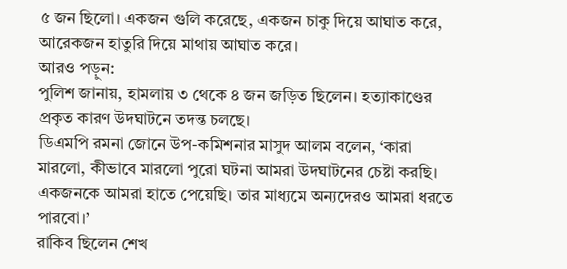৫ জন ছিলো। একজন গুলি করেছে, একজন চাকু দিয়ে আঘাত করে, আরেকজন হাতুরি দিয়ে মাথায় আঘাত করে।
আরও পড়ুন:
পুলিশ জানায়, হামলায় ৩ থেকে ৪ জন জড়িত ছিলেন। হত্যাকাণ্ডের প্রকৃত কারণ উদঘাটনে তদন্ত চলছে।
ডিএমপি রমনা জোনে উপ-কমিশনার মাসুদ আলম বলেন, ‘কারা মারলো, কীভাবে মারলো পুরো ঘটনা আমরা উদঘাটনের চেষ্টা করছি। একজনকে আমরা হাতে পেয়েছি। তার মাধ্যমে অন্যদেরও আমরা ধরতে পারবো।’
রাকিব ছিলেন শেখ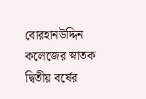বোরহানউদ্দিন কলেজের স্নাতক দ্বিতীয় বর্ষের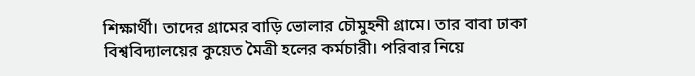শিক্ষার্থী। তাদের গ্রামের বাড়ি ভোলার চৌমুহনী গ্রামে। তার বাবা ঢাকা বিশ্ববিদ্যালয়ের কুয়েত মৈত্রী হলের কর্মচারী। পরিবার নিয়ে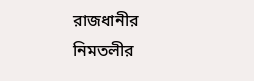রাজধানীর নিমতলীর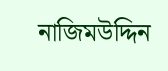নাজিমউদ্দিন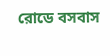রোডে বসবাস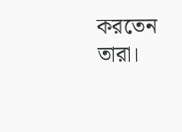করতেন তারা।